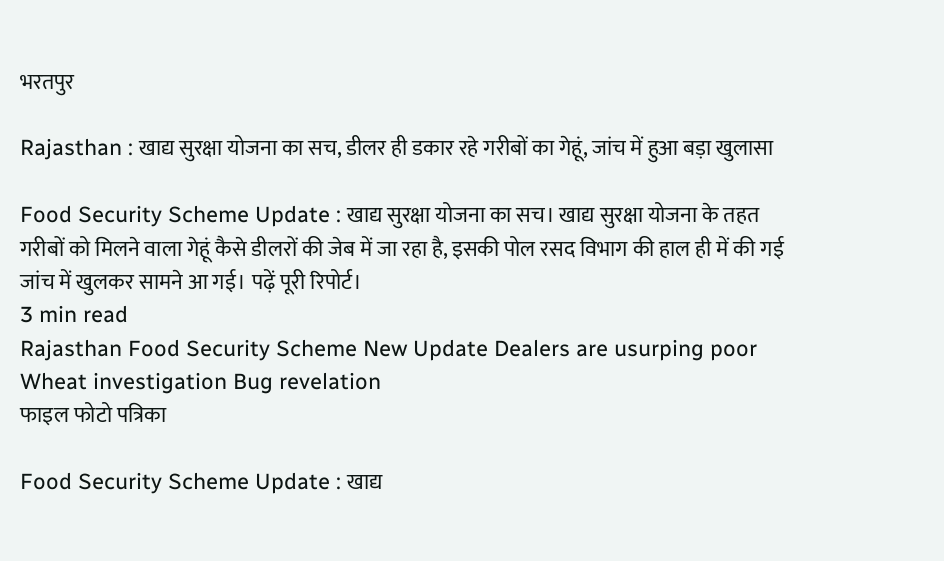भरतपुर

Rajasthan : खाद्य सुरक्षा योजना का सच, डीलर ही डकार रहे गरीबों का गेहूं, जांच में हुआ बड़ा खुलासा

Food Security Scheme Update : खाद्य सुरक्षा योजना का सच। खाद्य सुरक्षा योजना के तहत गरीबों को मिलने वाला गेहूं कैसे डीलरों की जेब में जा रहा है, इसकी पोल रसद विभाग की हाल ही में की गई जांच में खुलकर सामने आ गई। पढ़ें पूरी रिपोर्ट।
3 min read
Rajasthan Food Security Scheme New Update Dealers are usurping poor Wheat investigation Bug revelation
फाइल फोटो पत्रिका

Food Security Scheme Update : खाद्य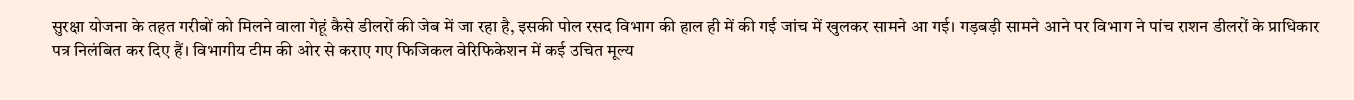सुरक्षा योजना के तहत गरीबों को मिलने वाला गेहूं कैसे डीलरों की जेब में जा रहा है, इसकी पोल रसद विभाग की हाल ही में की गई जांच में खुलकर सामने आ गई। गड़बड़ी सामने आने पर विभाग ने पांच राशन डीलरों के प्राधिकार पत्र निलंबित कर दिए हैं। विभागीय टीम की ओर से कराए गए फिजिकल वेरिफिकेशन में कई उचित मूल्य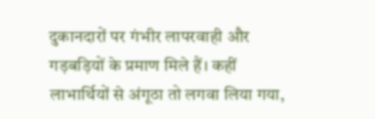दुकानदारों पर गंभीर लापरवाही और गड़बड़ियों के प्रमाण मिले हैं। कहीं लाभार्थियों से अंगूठा तो लगवा लिया गया,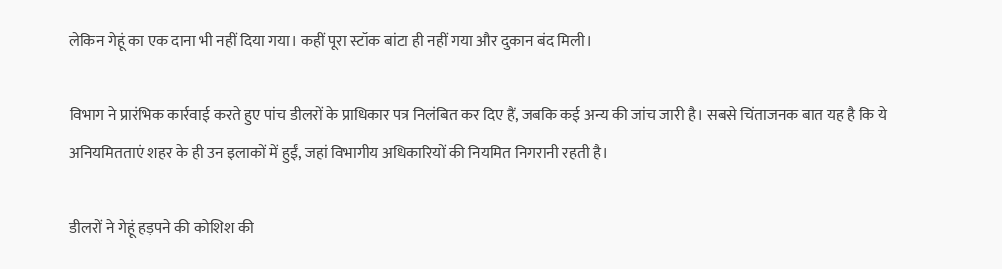लेकिन गेहूं का एक दाना भी नहीं दिया गया। कहीं पूरा स्टॉक बांटा ही नहीं गया और दुकान बंद मिली।

विभाग ने प्रारंभिक कार्रवाई करते हुए पांच डीलरों के प्राधिकार पत्र निलंबित कर दिए हैं, जबकि कई अन्य की जांच जारी है। सबसे चिंताजनक बात यह है कि ये अनियमितताएं शहर के ही उन इलाकों में हुईं, जहां विभागीय अधिकारियों की नियमित निगरानी रहती है।

डीलरों ने गेहूं हड़पने की कोशिश की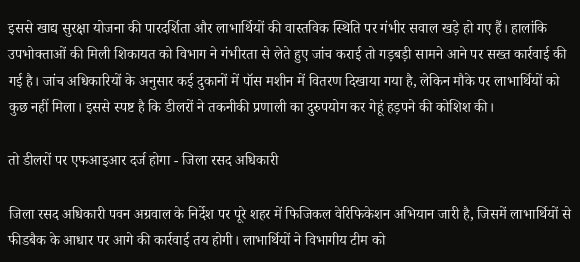इससे खाद्य सुरक्षा योजना की पारदर्शिता और लाभार्थियों की वास्तविक स्थिति पर गंभीर सवाल खड़े हो गए हैं। हालांकि उपभोक्ताओं की मिली शिकायत को विभाग ने गंभीरता से लेते हुए जांच कराई तो गड़बड़ी सामने आने पर सख्त कार्रवाई की गई है। जांच अधिकारियों के अनुसार कई दुकानों में पॉस मशीन में वितरण दिखाया गया है, लेकिन मौके पर लाभार्थियों को कुछ नहीं मिला। इससे स्पष्ट है कि डीलरों ने तकनीकी प्रणाली का दुरुपयोग कर गेहूं हड़पने की कोशिश की।

तो डीलरों पर एफआइआर दर्ज होगा - जिला रसद अधिकारी

जिला रसद अधिकारी पवन अग्रवाल के निर्देश पर पूरे शहर में फिजिकल वेरिफिकेशन अभियान जारी है, जिसमें लाभार्थियों से फीडबैक के आधार पर आगे की कार्रवाई तय होगी। लाभार्थियों ने विभागीय टीम को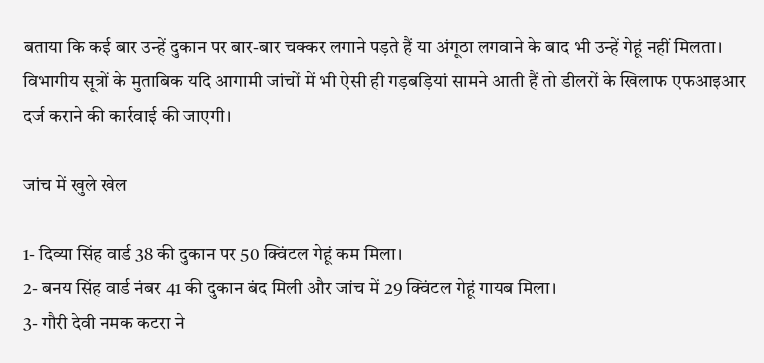बताया कि कई बार उन्हें दुकान पर बार-बार चक्कर लगाने पड़ते हैं या अंगूठा लगवाने के बाद भी उन्हें गेहूं नहीं मिलता। विभागीय सूत्रों के मुताबिक यदि आगामी जांचों में भी ऐसी ही गड़बड़ियां सामने आती हैं तो डीलरों के खिलाफ एफआइआर दर्ज कराने की कार्रवाई की जाएगी।

जांच में खुले खेल

1- दिव्या सिंह वार्ड 38 की दुकान पर 50 क्विंटल गेहूं कम मिला।
2- बनय सिंह वार्ड नंबर 41 की दुकान बंद मिली और जांच में 29 क्विंटल गेहूं गायब मिला।
3- गौरी देवी नमक कटरा ने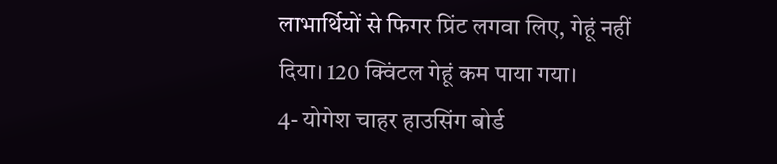लाभार्थियों से फिगर प्रिंट लगवा लिए, गेहूं नहीं दिया। 120 क्विंटल गेहूं कम पाया गया।
4- योगेश चाहर हाउसिंग बोर्ड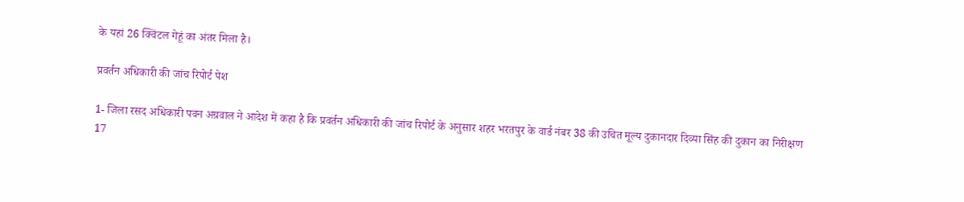के यहां 26 क्विंटल गेहूं का अंतर मिला है।

प्रवर्तन अधिकारी की जांच रिपोर्ट पेश

1- जिला रसद अधिकारी पवन अग्रवाल ने आदेश में कहा है कि प्रवर्तन अधिकारी की जांच रिपोर्ट के अनुसार शहर भरतपुर के वार्ड नंबर 38 की उचित मूल्य दुकानदार दिव्या सिंह की दुकान का निरीक्षण 17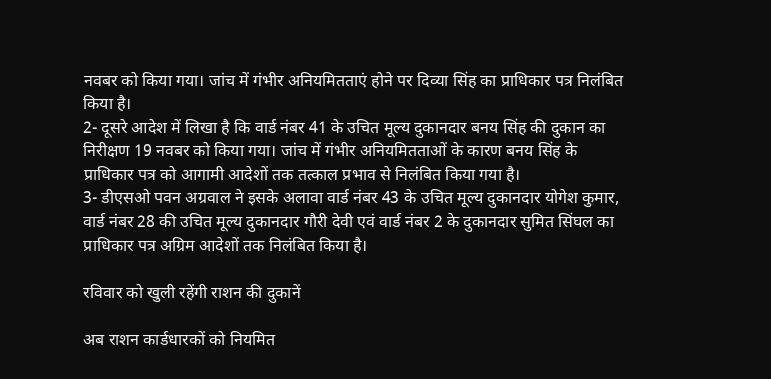नवबर को किया गया। जांच में गंभीर अनियमितताएं होने पर दिव्या सिंह का प्राधिकार पत्र निलंबित किया है।
2- दूसरे आदेश में लिखा है कि वार्ड नंबर 41 के उचित मूल्य दुकानदार बनय सिंह की दुकान का निरीक्षण 19 नवबर को किया गया। जांच में गंभीर अनियमितताओं के कारण बनय सिंह के प्राधिकार पत्र को आगामी आदेशों तक तत्काल प्रभाव से निलंबित किया गया है।
3- डीएसओ पवन अग्रवाल ने इसके अलावा वार्ड नंबर 43 के उचित मूल्य दुकानदार योगेश कुमार, वार्ड नंबर 28 की उचित मूल्य दुकानदार गौरी देवी एवं वार्ड नंबर 2 के दुकानदार सुमित सिंघल का प्राधिकार पत्र अग्रिम आदेशों तक निलंबित किया है।

रविवार को खुली रहेंगी राशन की दुकानें

अब राशन कार्डधारकों को नियमित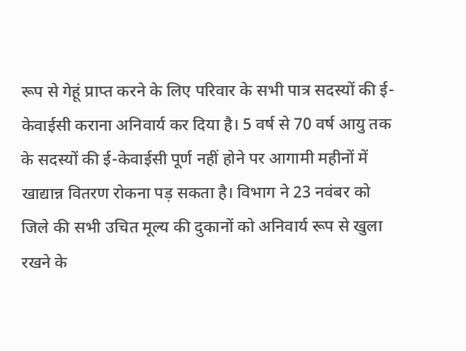रूप से गेहूं प्राप्त करने के लिए परिवार के सभी पात्र सदस्यों की ई-केवाईसी कराना अनिवार्य कर दिया है। 5 वर्ष से 70 वर्ष आयु तक के सदस्यों की ई-केवाईसी पूर्ण नहीं होने पर आगामी महीनों में खाद्यान्न वितरण रोकना पड़ सकता है। विभाग ने 23 नवंबर को जिले की सभी उचित मूल्य की दुकानों को अनिवार्य रूप से खुला रखने के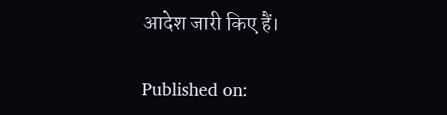आदेश जारी किए हैं।

Published on: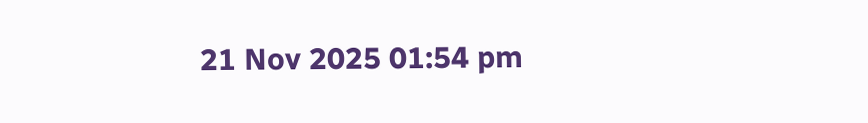21 Nov 2025 01:54 pm